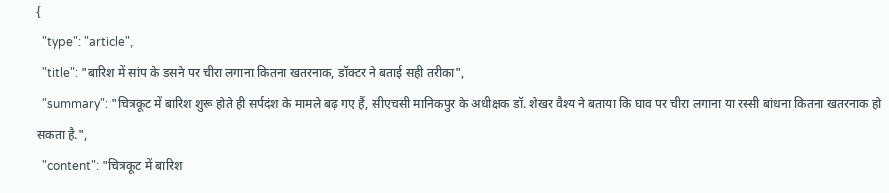{
  "type": "article",
  "title": "बारिश में सांप के डसने पर चीरा लगाना कितना खतरनाक, डॉक्टर ने बताई सही तरीका",
  "summary": "चित्रकूट में बारिश शुरू होते ही सर्पदंश के मामले बढ़ गए हैं, सीएचसी मानिकपुर के अधीक्षक डॉ. शेखर वैश्य ने बताया कि घाव पर चीरा लगाना या रस्सी बांधना कितना खतरनाक हो सकता है.",
  "content": "चित्रकूट में बारिश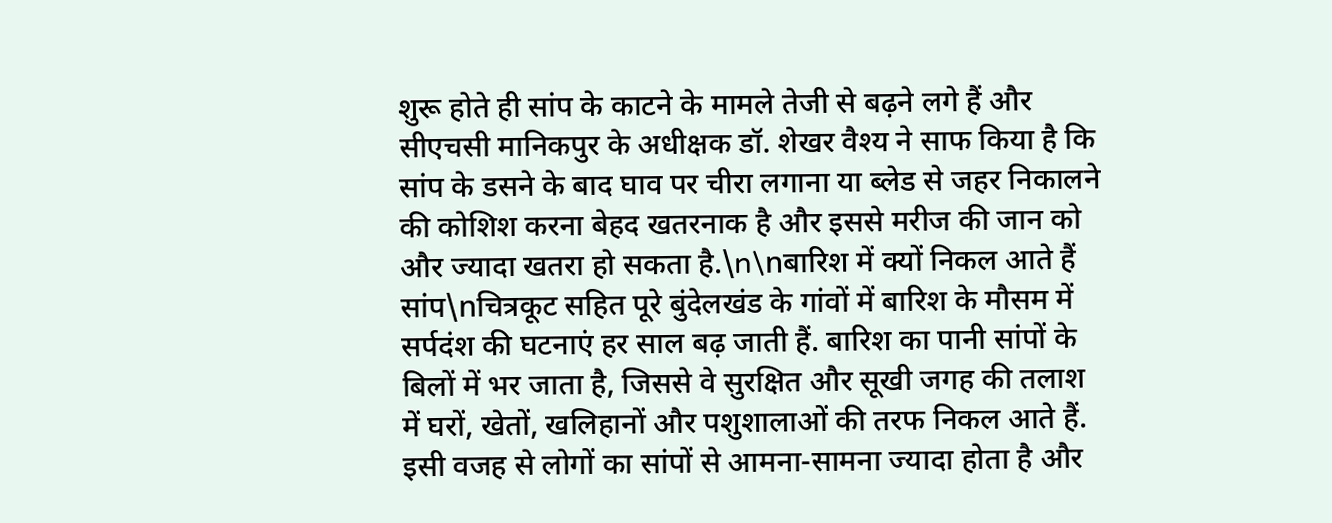शुरू होते ही सांप के काटने के मामले तेजी से बढ़ने लगे हैं और सीएचसी मानिकपुर के अधीक्षक डॉ. शेखर वैश्य ने साफ किया है कि सांप के डसने के बाद घाव पर चीरा लगाना या ब्लेड से जहर निकालने की कोशिश करना बेहद खतरनाक है और इससे मरीज की जान को और ज्यादा खतरा हो सकता है.\n\nबारिश में क्यों निकल आते हैं सांप\nचित्रकूट सहित पूरे बुंदेलखंड के गांवों में बारिश के मौसम में सर्पदंश की घटनाएं हर साल बढ़ जाती हैं. बारिश का पानी सांपों के बिलों में भर जाता है, जिससे वे सुरक्षित और सूखी जगह की तलाश में घरों, खेतों, खलिहानों और पशुशालाओं की तरफ निकल आते हैं. इसी वजह से लोगों का सांपों से आमना-सामना ज्यादा होता है और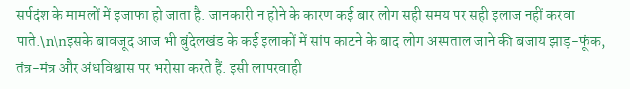सर्पदंश के मामलों में इजाफा हो जाता है. जानकारी न होने के कारण कई बार लोग सही समय पर सही इलाज नहीं करवा पाते.\n\nइसके बावजूद आज भी बुंदेलखंड के कई इलाकों में सांप काटने के बाद लोग अस्पताल जाने की बजाय झाड़-फूंक, तंत्र-मंत्र और अंधविश्वास पर भरोसा करते हैं. इसी लापरवाही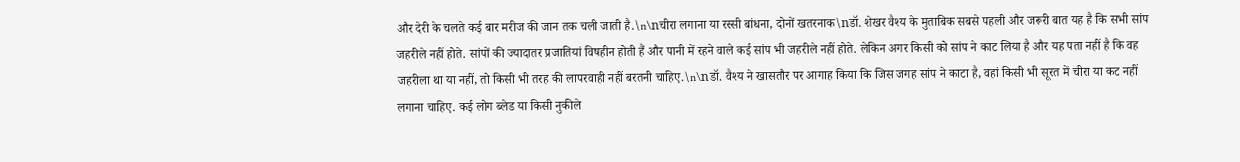और देरी के चलते कई बार मरीज की जान तक चली जाती है.\n\nचीरा लगाना या रस्सी बांधना, दोनों खतरनाक\nडॉ. शेखर वैश्य के मुताबिक सबसे पहली और जरूरी बात यह है कि सभी सांप जहरीले नहीं होते. सांपों की ज्यादातर प्रजातियां विषहीन होती हैं और पानी में रहने वाले कई सांप भी जहरीले नहीं होते. लेकिन अगर किसी को सांप ने काट लिया है और यह पता नहीं है कि वह जहरीला था या नहीं, तो किसी भी तरह की लापरवाही नहीं बरतनी चाहिए.\n\nडॉ. वैश्य ने खासतौर पर आगाह किया कि जिस जगह सांप ने काटा है, वहां किसी भी सूरत में चीरा या कट नहीं लगाना चाहिए. कई लोग ब्लेड या किसी नुकीले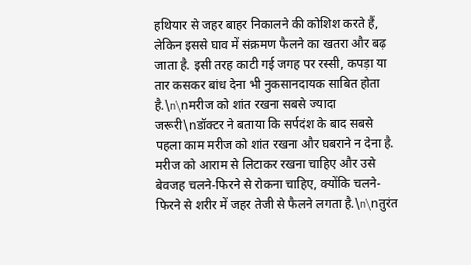हथियार से जहर बाहर निकालने की कोशिश करते हैं, लेकिन इससे घाव में संक्रमण फैलने का खतरा और बढ़ जाता है. इसी तरह काटी गई जगह पर रस्सी, कपड़ा या तार कसकर बांध देना भी नुकसानदायक साबित होता है.\n\nमरीज को शांत रखना सबसे ज्यादा जरूरी\nडॉक्टर ने बताया कि सर्पदंश के बाद सबसे पहला काम मरीज को शांत रखना और घबराने न देना है. मरीज को आराम से लिटाकर रखना चाहिए और उसे बेवजह चलने-फिरने से रोकना चाहिए, क्योंकि चलने-फिरने से शरीर में जहर तेजी से फैलने लगता है.\n\nतुरंत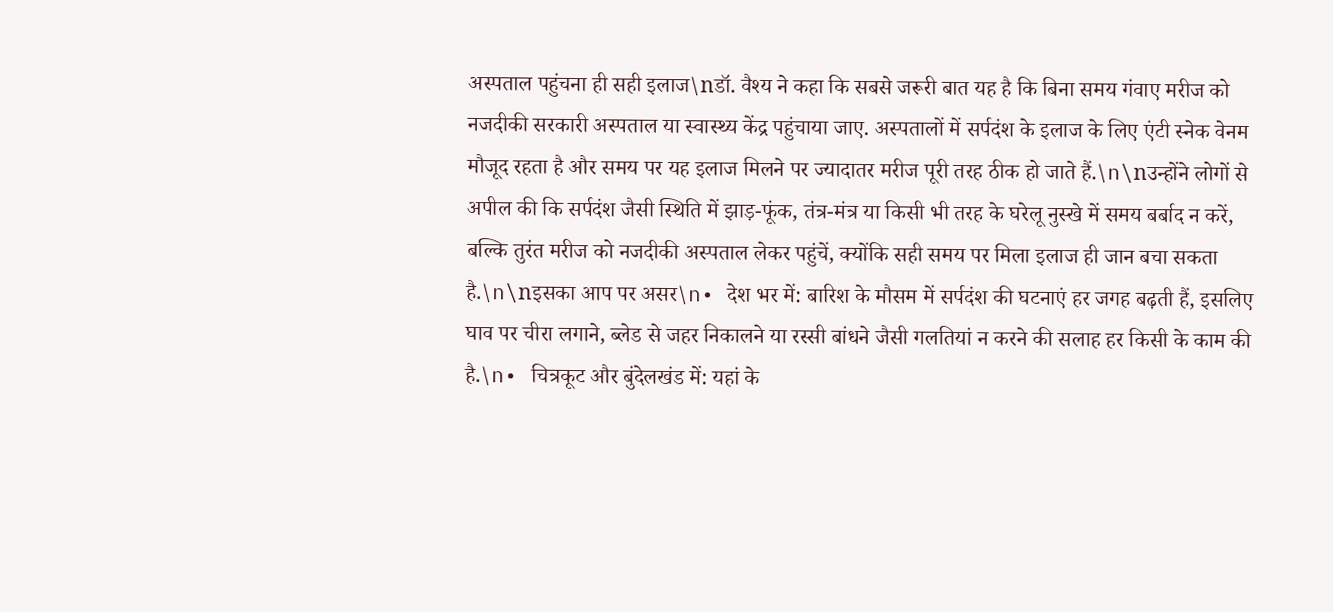अस्पताल पहुंचना ही सही इलाज\nडॉ. वैश्य ने कहा कि सबसे जरूरी बात यह है कि बिना समय गंवाए मरीज को नजदीकी सरकारी अस्पताल या स्वास्थ्य केंद्र पहुंचाया जाए. अस्पतालों में सर्पदंश के इलाज के लिए एंटी स्नेक वेनम मौजूद रहता है और समय पर यह इलाज मिलने पर ज्यादातर मरीज पूरी तरह ठीक हो जाते हैं.\n\nउन्होंने लोगों से अपील की कि सर्पदंश जैसी स्थिति में झाड़-फूंक, तंत्र-मंत्र या किसी भी तरह के घरेलू नुस्खे में समय बर्बाद न करें, बल्कि तुरंत मरीज को नजदीकी अस्पताल लेकर पहुंचें, क्योंकि सही समय पर मिला इलाज ही जान बचा सकता है.\n\nइसका आप पर असर\n• देश भर में: बारिश के मौसम में सर्पदंश की घटनाएं हर जगह बढ़ती हैं, इसलिए घाव पर चीरा लगाने, ब्लेड से जहर निकालने या रस्सी बांधने जैसी गलतियां न करने की सलाह हर किसी के काम की है.\n• चित्रकूट और बुंदेलखंड में: यहां के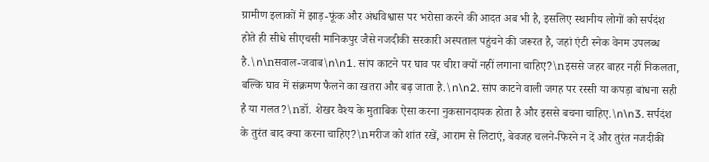ग्रामीण इलाकों में झाड़-फूंक और अंधविश्वास पर भरोसा करने की आदत अब भी है, इसलिए स्थानीय लोगों को सर्पदंश होते ही सीधे सीएचसी मानिकपुर जैसे नजदीकी सरकारी अस्पताल पहुंचने की जरूरत है, जहां एंटी स्नेक वेनम उपलब्ध है.\n\nसवाल-जवाब\n\n1. सांप काटने पर घाव पर चीरा क्यों नहीं लगाना चाहिए?\nइससे जहर बाहर नहीं निकलता, बल्कि घाव में संक्रमण फैलने का खतरा और बढ़ जाता है.\n\n2. सांप काटने वाली जगह पर रस्सी या कपड़ा बांधना सही है या गलत?\nडॉ. शेखर वैश्य के मुताबिक ऐसा करना नुकसानदायक होता है और इससे बचना चाहिए.\n\n3. सर्पदंश के तुरंत बाद क्या करना चाहिए?\nमरीज को शांत रखें, आराम से लिटाएं, बेवजह चलने-फिरने न दें और तुरंत नजदीकी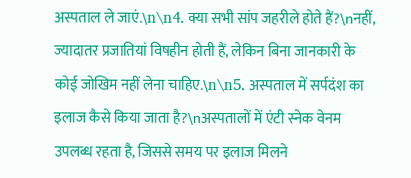अस्पताल ले जाएं.\n\n4. क्या सभी सांप जहरीले होते हैं?\nनहीं, ज्यादातर प्रजातियां विषहीन होती हैं, लेकिन बिना जानकारी के कोई जोखिम नहीं लेना चाहिए.\n\n5. अस्पताल में सर्पदंश का इलाज कैसे किया जाता है?\nअस्पतालों में एंटी स्नेक वेनम उपलब्ध रहता है, जिससे समय पर इलाज मिलने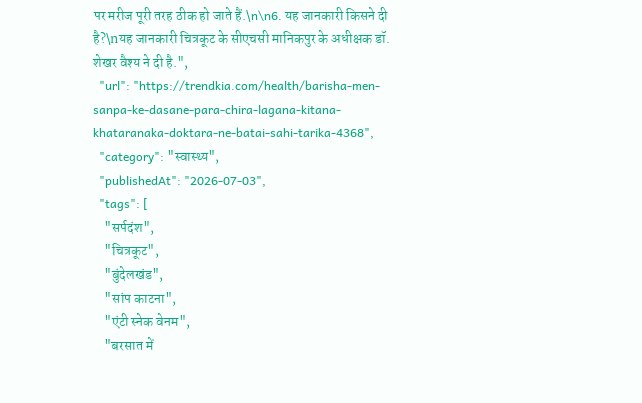पर मरीज पूरी तरह ठीक हो जाते हैं.\n\n6. यह जानकारी किसने दी है?\nयह जानकारी चित्रकूट के सीएचसी मानिकपुर के अधीक्षक डॉ. शेखर वैश्य ने दी है.",
  "url": "https://trendkia.com/health/barisha-men-sanpa-ke-dasane-para-chira-lagana-kitana-khataranaka-doktara-ne-batai-sahi-tarika-4368",
  "category": "स्वास्थ्य",
  "publishedAt": "2026-07-03",
  "tags": [
    "सर्पदंश",
    "चित्रकूट",
    "बुंदेलखंड",
    "सांप काटना",
    "एंटी स्नेक वेनम",
    "बरसात में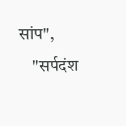सांप",
    "सर्पदंश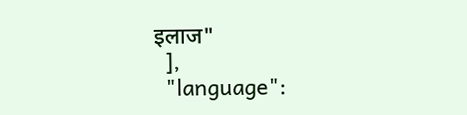इलाज"
  ],
  "language":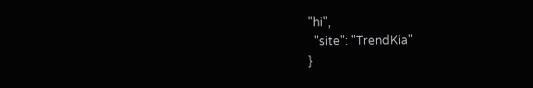"hi",
  "site": "TrendKia"
}